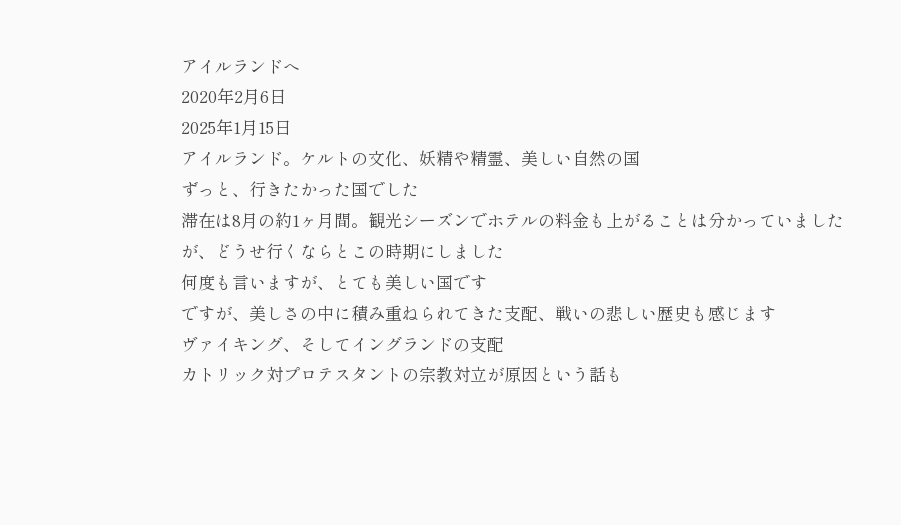アイルランドへ
2020年2月6日
2025年1月15日
アイルランド。ケルトの文化、妖精や精霊、美しい自然の国
ずっと、行きたかった国でした
滞在は8月の約1ヶ月間。観光シーズンでホテルの料金も上がることは分かっていましたが、どうせ行くならとこの時期にしました
何度も言いますが、とても美しい国です
ですが、美しさの中に積み重ねられてきた支配、戦いの悲しい歴史も感じます
ヴァイキング、そしてイングランドの支配
カトリック対プロテスタントの宗教対立が原因という話も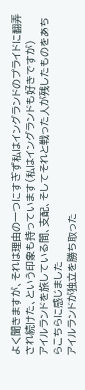よく聞きますが、それは理由の一つにすぎず私はイングランドのプライドに翻弄され続けた、という印象も持っています(私はイングランドも好きですが)
アイルランドを旅している間、支配、そしてそれと戦った人が残したものをあちらこちらに感じました
アイルランドが独立を勝ち取った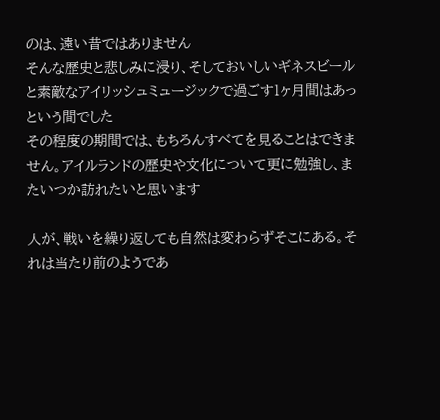のは、遠い昔ではありません
そんな歴史と悲しみに浸り、そしておいしいギネスビールと素敵なアイリッシュミュージックで過ごす1ヶ月間はあっという間でした
その程度の期間では、もちろんすべてを見ることはできません。アイルランドの歴史や文化について更に勉強し、またいつか訪れたいと思います

人が、戦いを繰り返しても自然は変わらずそこにある。それは当たり前のようであ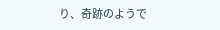り、奇跡のようで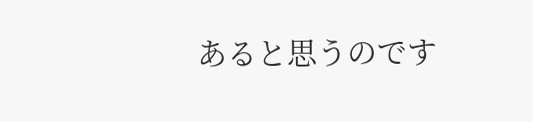あると思うのです